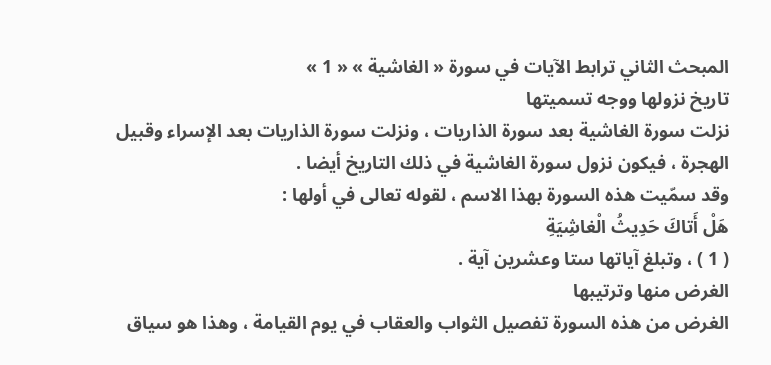المبحث الثاني ترابط الآيات في سورة « الغاشية » « 1 »
تاريخ نزولها ووجه تسميتها
نزلت سورة الغاشية بعد سورة الذاريات ، ونزلت سورة الذاريات بعد الإسراء وقبيل الهجرة ، فيكون نزول سورة الغاشية في ذلك التاريخ أيضا .
وقد سمّيت هذه السورة بهذا الاسم ، لقوله تعالى في أولها :
هَلْ أَتاكَ حَدِيثُ الْغاشِيَةِ
( 1 ) ، وتبلغ آياتها ستا وعشرين آية .
الغرض منها وترتيبها
الغرض من هذه السورة تفصيل الثواب والعقاب في يوم القيامة ، وهذا هو سياق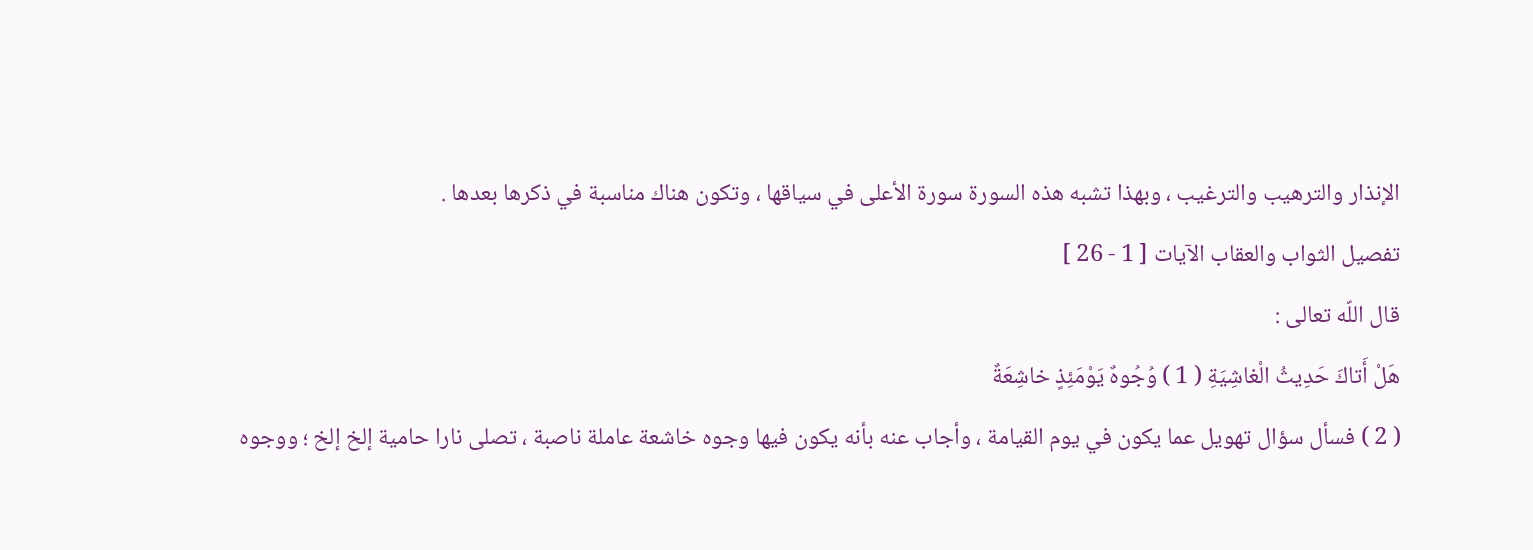الإنذار والترهيب والترغيب ، وبهذا تشبه هذه السورة سورة الأعلى في سياقها ، وتكون هناك مناسبة في ذكرها بعدها .
تفصيل الثواب والعقاب الآيات [ 1 - 26 ]
قال اللّه تعالى :
هَلْ أَتاكَ حَدِيثُ الْغاشِيَةِ ( 1 ) وُجُوهٌ يَوْمَئِذٍ خاشِعَةٌ
( 2 ) فسأل سؤال تهويل عما يكون في يوم القيامة ، وأجاب عنه بأنه يكون فيها وجوه خاشعة عاملة ناصبة ، تصلى نارا حامية إلخ إلخ ؛ ووجوه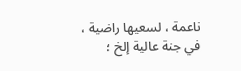ناعمة ، لسعيها راضية ، في جنة عالية إلخ ؛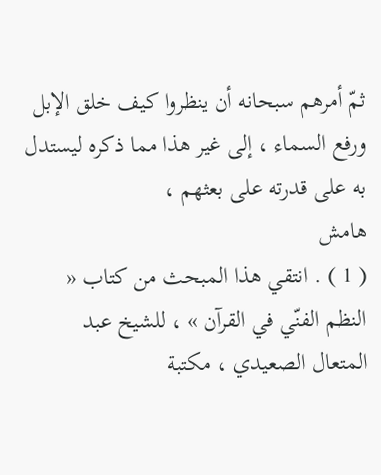ثمّ أمرهم سبحانه أن ينظروا كيف خلق الإبل ورفع السماء ، إلى غير هذا مما ذكره ليستدل به على قدرته على بعثهم ،
هامش
( 1 ) . انتقي هذا المبحث من كتاب « النظم الفنّي في القرآن » ، للشيخ عبد المتعال الصعيدي ، مكتبة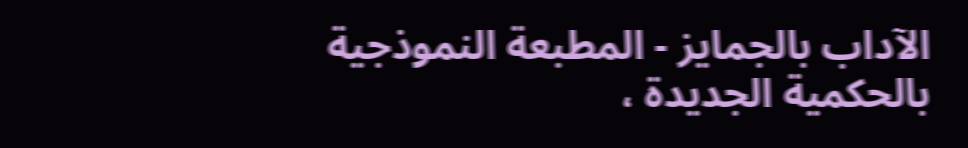الآداب بالجمايز - المطبعة النموذجية بالحكمية الجديدة ،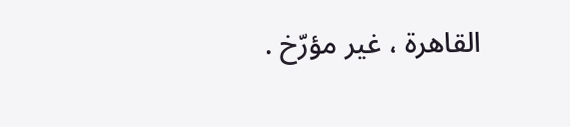القاهرة ، غير مؤرّخ .